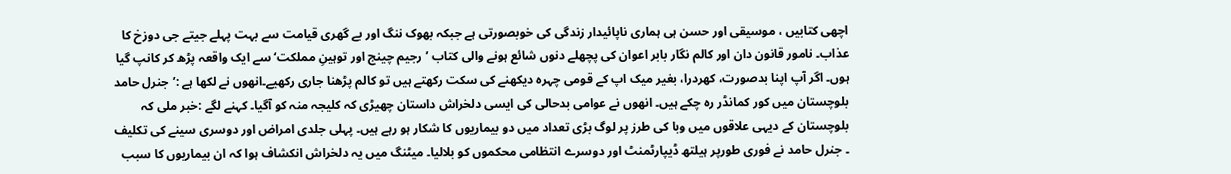اچھی کتابیں ، موسیقی اور حسن ہی ہماری ناپائیدار زندگی کی خوبصورتی ہے جبکہ بھوک ننگ اور بے گھری قیامت سے بہت پہلے جیتے جی دوزخ کا عذاب۔ نامور قانون دان اور کالم نگار بابر اعوان کی پچھلے دنوں شائع ہونے والی کتاب ’رجیم چینج اور توہینِ مملکت‘ سے ایک واقعہ پڑھ کر کانپ گیا ہوں۔ اگر آپ اپنا بدصورت، کھردرا، بغیر میک اپ کے قومی چہرہ دیکھنے کی سکت رکھتے ہیں تو کالم پڑھنا جاری رکھیے۔انھوں نے لکھا ہے :’جنرل حامد بلوچستان میں کور کمانڈر رہ چکے ہیں۔ انھوں نے عوامی بدحالی کی ایسی دلخراش داستان چھیڑی کہ کلیجہ منہ کو آگیا۔ کہنے لگے :خبر ملی کہ بلوچستان کے دیہی علاقوں میں وبا کی طرز پر لوگ بڑی تعداد میں دو بیماریوں کا شکار ہو رہے ہیں۔ پہلی جلدی امراض اور دوسری سینے کی تکلیف ۔ جنرل حامد نے فوری طورپر ہیلتھ ڈیپارٹمنٹ اور دوسرے انتظامی محکموں کو بلالیا۔ میٹنگ میں یہ دلخراش انکشاف ہوا کہ ان بیماریوں کا سبب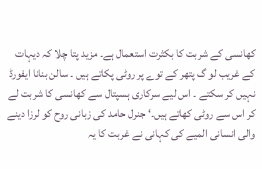کھانسی کے شربت کا بکثرت استعمال ہے۔ مزید پتا چلا کہ دیہات کے غریب لو گ پتھر کے توے پر روٹی پکاتے ہیں ۔ سالن بنانا ایفورڈ نہیں کر سکتے ۔ اس لیے سرکاری ہسپتال سے کھانسی کا شربت لے کر اس سے روٹی کھاتے ہیں۔‘ جنرل حامد کی زبانی روح کو لرزا دینے والی انسانی المیے کی کہانی نے غربت کا یہ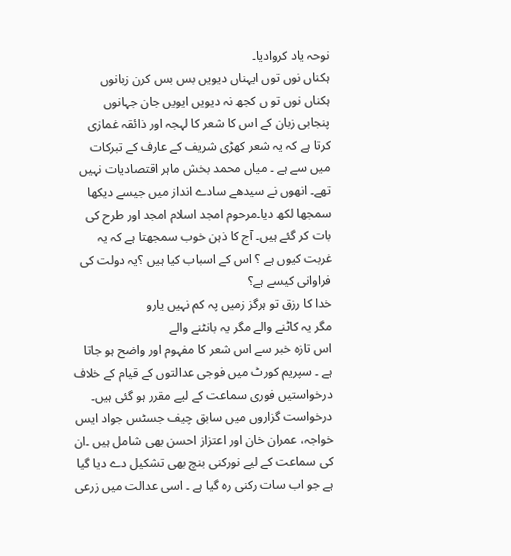نوحہ یاد کروادیا۔
ہکناں نوں توں ایہناں دیویں بس بس کرن زبانوں
ہکناں نوں تو ں کجھ نہ دیویں ایویں جان جہانوں
پنجابی زبان کے اس کا شعر کا لہجہ اور ذائقہ غمازی کرتا ہے کہ یہ شعر کھڑی شریف کے عارف کے تبرکات میں سے ہے ۔ میاں محمد بخش ماہر اقتصادیات نہیں تھے۔ انھوں نے سیدھے سادے انداز میں جیسے دیکھا سمجھا لکھ دیا۔مرحوم امجد اسلام امجد اور طرح کی بات کر گئے ہیں۔ آج کا ذہن خوب سمجھتا ہے کہ یہ غربت کیوں ہے ؟ اس کے اسباب کیا ہیں ؟یہ دولت کی فراوانی کیسے ہے؟
خدا کا رزق تو ہرگز زمیں پہ کم نہیں یارو
مگر یہ کاٹنے والے مگر یہ بانٹنے والے
اس تازہ خبر سے اس شعر کا مفہوم اور واضح ہو جاتا ہے ۔ سپریم کورٹ میں فوجی عدالتوں کے قیام کے خلاف درخواستیں فوری سماعت کے لیے مقرر ہو گئی ہیں۔ درخواست گزاروں میں سابق چیف جسٹس جواد ایس خواجہ، عمران خان اور اعتزاز احسن بھی شامل ہیں ۔ان کی سماعت کے لیے نورکنی بنچ بھی تشکیل دے دیا گیا ہے جو اب سات رکنی رہ گیا ہے ۔ اسی عدالت میں زرعی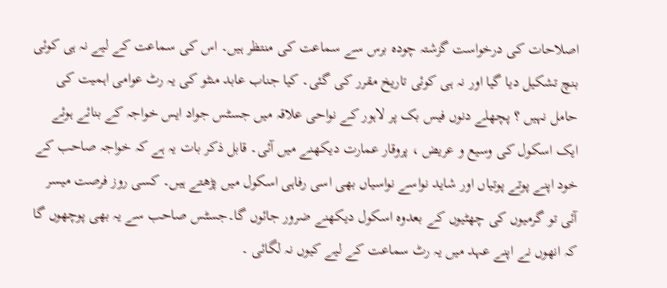اصلاحات کی درخواست گزشتہ چودہ برس سے سماعت کی منتظر ہیں۔ اس کی سماعت کے لیے نہ ہی کوئی بنچ تشکیل دیا گیا اور نہ ہی کوئی تاریخ مقرر کی گئی۔ کیا جناب عابد منٹو کی یہ رٹ عوامی اہمیت کی حامل نہیں ؟ پچھلے دنوں فیس بک پر لاہور کے نواحی علاقہ میں جسٹس جواد ایس خواجہ کے بنائے ہوئے ایک اسکول کی وسیع و عریض ، پروقار عمارت دیکھنے میں آئی۔ قابل ذکر بات یہ ہے کہ خواجہ صاحب کے خود اپنے پوتے پوتیاں اور شاید نواسے نواسیاں بھی اسی رفاہی اسکول میں پڑھتے ہیں۔ کسی روز فرصت میسر آئی تو گرمیوں کی چھٹیوں کے بعدوہ اسکول دیکھنے ضرور جائوں گا۔جسٹس صاحب سے یہ بھی پوچھوں گا کہ انھوں نے اپنے عہد میں یہ رٹ سماعت کے لیے کیوں نہ لگائی ۔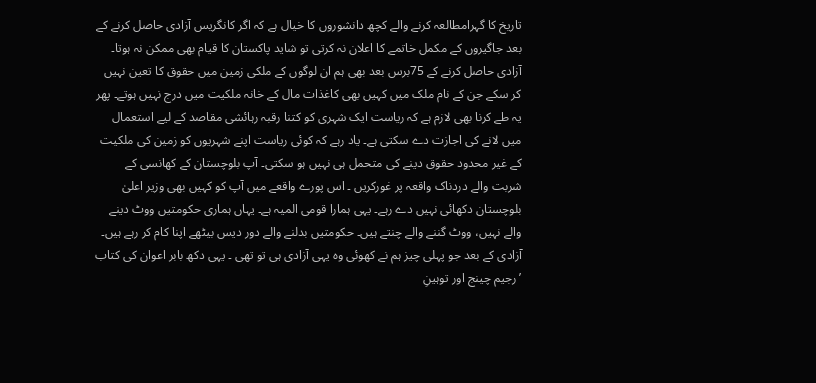تاریخ کا گہرامطالعہ کرنے والے کچھ دانشوروں کا خیال ہے کہ اگر کانگریس آزادی حاصل کرنے کے بعد جاگیروں کے مکمل خاتمے کا اعلان نہ کرتی تو شاید پاکستان کا قیام بھی ممکن نہ ہوتا۔ آزادی حاصل کرنے کے 75برس بعد بھی ہم ان لوگوں کے ملکی زمین میں حقوق کا تعین نہیں کر سکے جن کے نام ملک میں کہیں بھی کاغذات مال کے خانہ ملکیت میں درج نہیں ہوتے۔ پھر یہ طے کرنا بھی لازم ہے کہ ریاست ایک شہری کو کتنا رقبہ رہائشی مقاصد کے لیے استعمال میں لانے کی اجازت دے سکتی ہے۔ یاد رہے کہ کوئی ریاست اپنے شہریوں کو زمین کی ملکیت کے غیر محدود حقوق دینے کی متحمل ہی نہیں ہو سکتی۔ آپ بلوچستان کے کھانسی کے شربت والے دردناک واقعہ پر غورکریں ۔ اس پورے واقعے میں آپ کو کہیں بھی وزیر اعلیٰ بلوچستان دکھائی نہیں دے رہے۔ یہی ہمارا قومی المیہ ہے۔ یہاں ہماری حکومتیں ووٹ دینے والے نہیں، ووٹ گننے والے چنتے ہیں۔ حکومتیں بدلنے والے دور دیس بیٹھے اپنا کام کر رہے ہیں۔ آزادی کے بعد جو پہلی چیز ہم نے کھوئی وہ یہی آزادی ہی تو تھی ۔ یہی دکھ بابر اعوان کی کتاب ’رجیم چینج اور توہینِ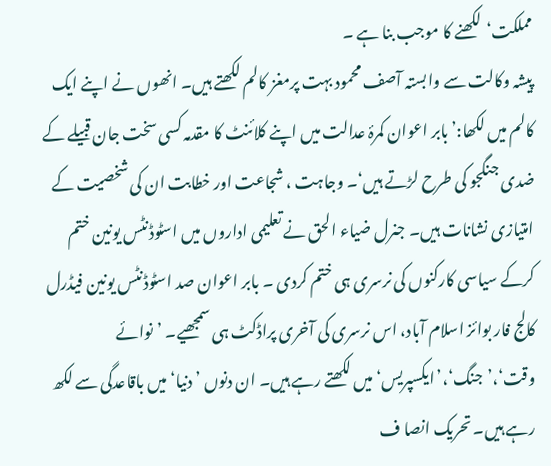مملکت‘لکھنے کا موجب بنا ہے ۔
پیشہ وکالت سے وابستہ آصف محمود بہت پرمغز کالم لکھتے ہیں۔ انھوں نے اپنے ایک کالم میں لکھا:’بابر اعوان کمرۂ عدالت میں اپنے کلائنٹ کا مقدمہ کسی سخت جان قبیلے کے ضدی جنگجو کی طرح لڑتے ہیں‘۔ وجاہت ، شجاعت اور خطابت ان کی شخصیت کے امتیازی نشانات ہیں۔ جنرل ضیاء الحق نے تعلیمی اداروں میں اسٹوڈنٹس یونین ختم کرکے سیاسی کارکنوں کی نرسری ہی ختم کردی ۔ بابر اعوان صد اسٹوڈنٹس یونین فیڈرل کالج فار بوائز اسلام آباد، اس نرسری کی آخری پراڈکٹ ہی سمجھیے۔ ’نوائے وقت‘،’جنگ‘،’ایکسپریس‘میں لکھتے رہے ہیں۔ ان دنوں ’دنیا‘ میں باقاعدگی سے لکھ رہے ہیں۔ تحریک انصا ف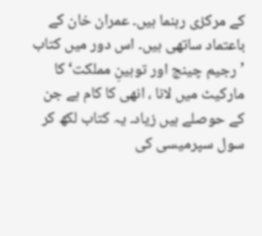کے مرکزی رہنما ہیں۔ عمران خان کے باعتماد ساتھی ہیں۔ اس دور میں کتاب ’رجیم چینج اور توہینِ مملکت‘ کا مارکیٹ میں لانا ، انھی کا کام ہے جن کے حوصلے ہیں زیاد۔ یہ کتاب لکھ کر سول سپرمیسی کی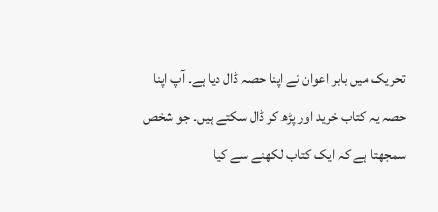تحریک میں بابر اعوان نے اپنا حصہ ڈال دیا ہے۔ آپ اپنا حصہ یہ کتاب خرید اور پڑھ کر ڈال سکتے ہیں۔ جو شخص سمجھتا ہے کہ ایک کتاب لکھنے سے کیا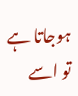ہوجاتا ہے تو اسے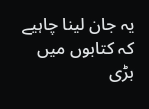یہ جان لینا چاہیے کہ کتابوں میں بڑی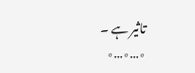تاثیر ہے ۔
٭…٭…٭